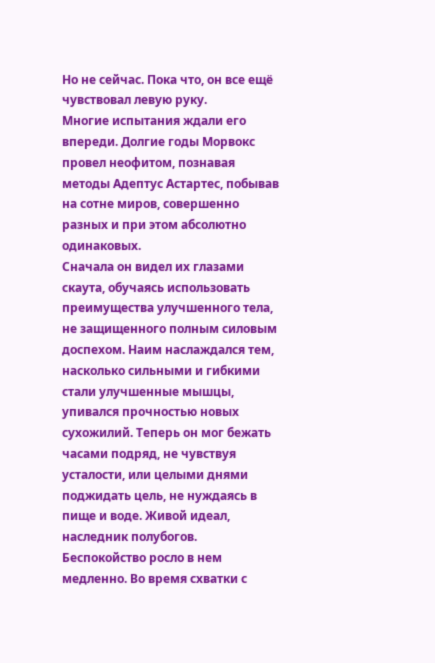Но не сейчас. Пока что, он все ещё чувствовал левую руку.
Многие испытания ждали его впереди. Долгие годы Морвокс провел неофитом, познавая методы Адептус Астартес, побывав на сотне миров, совершенно разных и при этом абсолютно одинаковых.
Сначала он видел их глазами скаута, обучаясь использовать преимущества улучшенного тела, не защищенного полным силовым доспехом. Наим наслаждался тем, насколько сильными и гибкими стали улучшенные мышцы, упивался прочностью новых сухожилий. Теперь он мог бежать часами подряд, не чувствуя усталости, или целыми днями поджидать цель, не нуждаясь в пище и воде. Живой идеал, наследник полубогов.
Беспокойство росло в нем медленно. Во время схватки с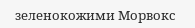зеленокожими Морвокс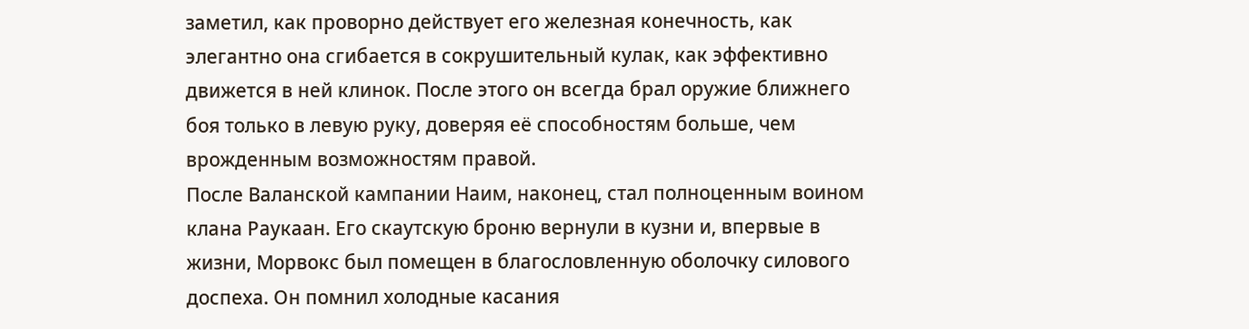заметил, как проворно действует его железная конечность, как элегантно она сгибается в сокрушительный кулак, как эффективно движется в ней клинок. После этого он всегда брал оружие ближнего боя только в левую руку, доверяя её способностям больше, чем врожденным возможностям правой.
После Валанской кампании Наим, наконец, стал полноценным воином клана Раукаан. Его скаутскую броню вернули в кузни и, впервые в жизни, Морвокс был помещен в благословленную оболочку силового доспеха. Он помнил холодные касания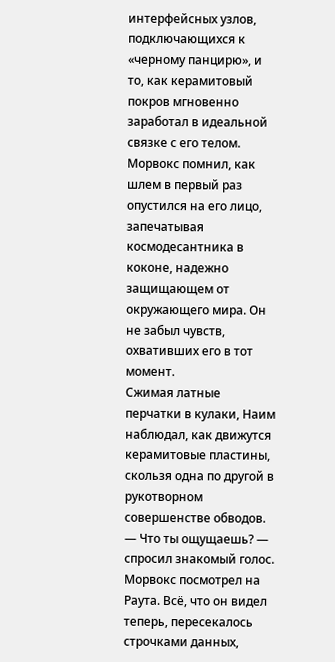интерфейсных узлов, подключающихся к «черному панцирю», и то, как керамитовый покров мгновенно заработал в идеальной связке с его телом.
Морвокс помнил, как шлем в первый раз опустился на его лицо, запечатывая космодесантника в коконе, надежно защищающем от окружающего мира. Он не забыл чувств, охвативших его в тот момент.
Сжимая латные перчатки в кулаки, Наим наблюдал, как движутся керамитовые пластины, скользя одна по другой в рукотворном совершенстве обводов.
— Что ты ощущаешь? — спросил знакомый голос.
Морвокс посмотрел на Раута. Всё, что он видел теперь, пересекалось строчками данных,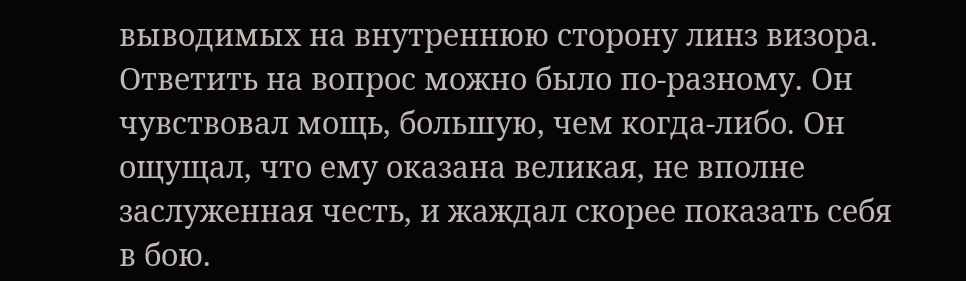выводимых на внутреннюю сторону линз визора.
Ответить на вопрос можно было по-разному. Он чувствовал мощь, большую, чем когда-либо. Он ощущал, что ему оказана великая, не вполне заслуженная честь, и жаждал скорее показать себя в бою.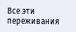Все эти переживания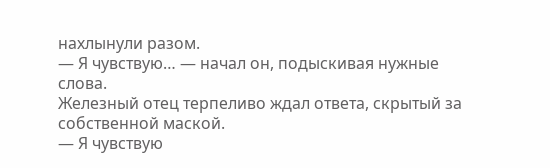нахлынули разом.
— Я чувствую… — начал он, подыскивая нужные слова.
Железный отец терпеливо ждал ответа, скрытый за собственной маской.
— Я чувствую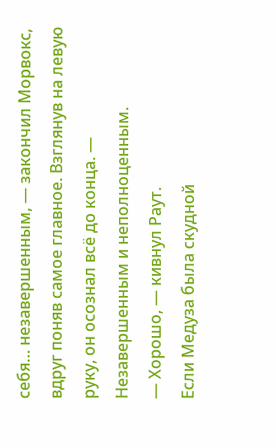себя… незавершенным, — закончил Морвокс, вдруг поняв самое главное. Взглянув на левую руку, он осознал всё до конца. — Незавершенным и неполноценным.
— Хорошо, — кивнул Раут.
Если Медуза была скудной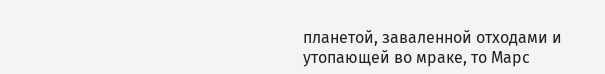планетой, заваленной отходами и утопающей во мраке, то Марс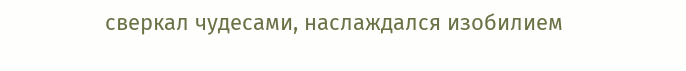сверкал чудесами, наслаждался изобилием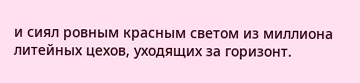и сиял ровным красным светом из миллиона литейных цехов, уходящих за горизонт.